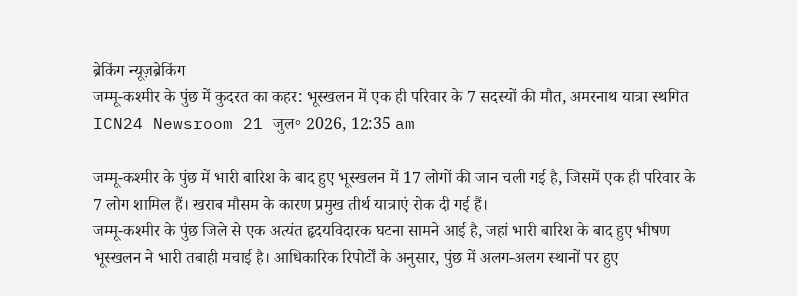ब्रेकिंग न्यूज़ब्रेकिंग
जम्मू-कश्मीर के पुंछ में कुदरत का कहर: भूस्खलन में एक ही परिवार के 7 सदस्यों की मौत, अमरनाथ यात्रा स्थगित
ICN24 Newsroom 21 जुल॰ 2026, 12:35 am

जम्मू-कश्मीर के पुंछ में भारी बारिश के बाद हुए भूस्खलन में 17 लोगों की जान चली गई है, जिसमें एक ही परिवार के 7 लोग शामिल हैं। खराब मौसम के कारण प्रमुख तीर्थ यात्राएं रोक दी गई हैं।
जम्मू-कश्मीर के पुंछ जिले से एक अत्यंत हृदयविदारक घटना सामने आई है, जहां भारी बारिश के बाद हुए भीषण भूस्खलन ने भारी तबाही मचाई है। आधिकारिक रिपोर्टों के अनुसार, पुंछ में अलग-अलग स्थानों पर हुए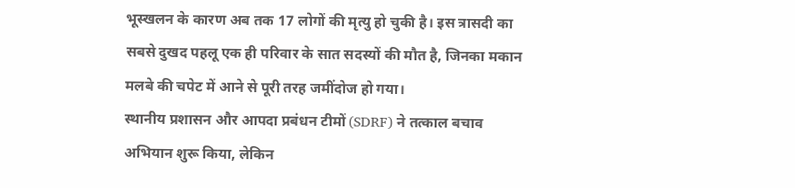भूस्खलन के कारण अब तक 17 लोगों की मृत्यु हो चुकी है। इस त्रासदी का सबसे दुखद पहलू एक ही परिवार के सात सदस्यों की मौत है, जिनका मकान मलबे की चपेट में आने से पूरी तरह जमींदोज हो गया।
स्थानीय प्रशासन और आपदा प्रबंधन टीमों (SDRF) ने तत्काल बचाव अभियान शुरू किया, लेकिन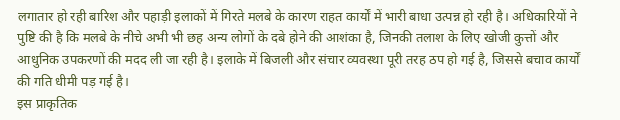लगातार हो रही बारिश और पहाड़ी इलाकों में गिरते मलबे के कारण राहत कार्यों में भारी बाधा उत्पन्न हो रही है। अधिकारियों ने पुष्टि की है कि मलबे के नीचे अभी भी छह अन्य लोगों के दबे होने की आशंका है, जिनकी तलाश के लिए खोजी कुत्तों और आधुनिक उपकरणों की मदद ली जा रही है। इलाके में बिजली और संचार व्यवस्था पूरी तरह ठप हो गई है, जिससे बचाव कार्यों की गति धीमी पड़ गई है।
इस प्राकृतिक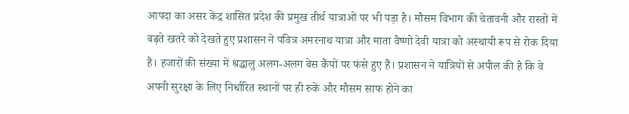आपदा का असर केंद्र शासित प्रदेश की प्रमुख तीर्थ यात्राओं पर भी पड़ा है। मौसम विभाग की चेतावनी और रास्तों में बढ़ते खतरे को देखते हुए प्रशासन ने पवित्र अमरनाथ यात्रा और माता वैष्णो देवी यात्रा को अस्थायी रूप से रोक दिया है। हजारों की संख्या में श्रद्धालु अलग-अलग बेस कैंपों पर फंसे हुए हैं। प्रशासन ने यात्रियों से अपील की है कि वे अपनी सुरक्षा के लिए निर्धारित स्थानों पर ही रुकें और मौसम साफ होने का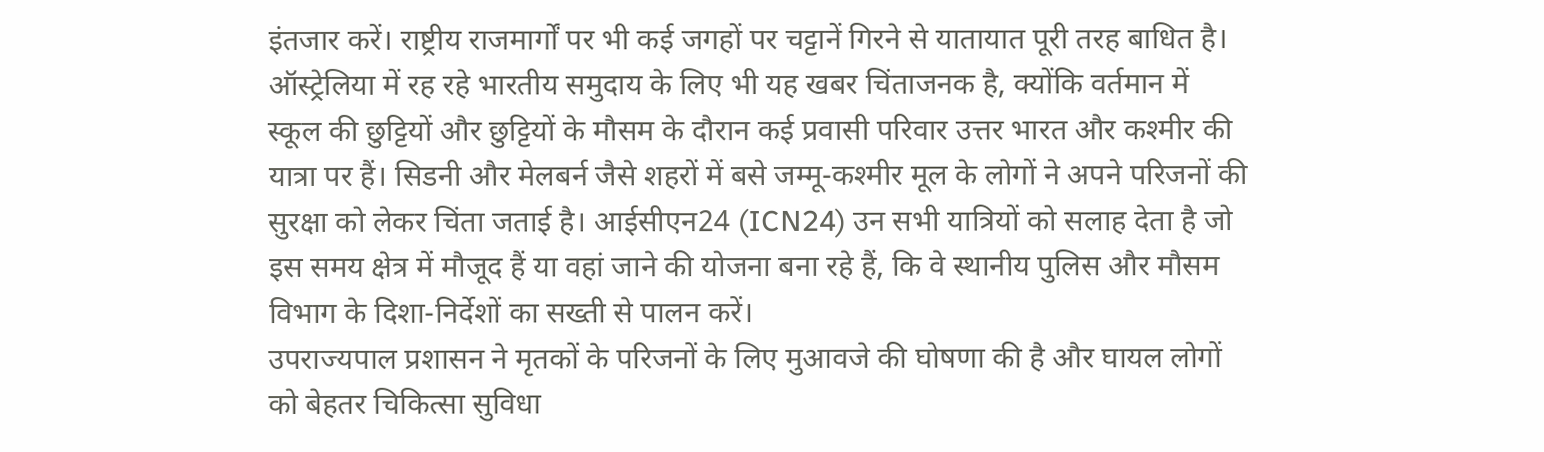इंतजार करें। राष्ट्रीय राजमार्गों पर भी कई जगहों पर चट्टानें गिरने से यातायात पूरी तरह बाधित है।
ऑस्ट्रेलिया में रह रहे भारतीय समुदाय के लिए भी यह खबर चिंताजनक है, क्योंकि वर्तमान में स्कूल की छुट्टियों और छुट्टियों के मौसम के दौरान कई प्रवासी परिवार उत्तर भारत और कश्मीर की यात्रा पर हैं। सिडनी और मेलबर्न जैसे शहरों में बसे जम्मू-कश्मीर मूल के लोगों ने अपने परिजनों की सुरक्षा को लेकर चिंता जताई है। आईसीएन24 (ICN24) उन सभी यात्रियों को सलाह देता है जो इस समय क्षेत्र में मौजूद हैं या वहां जाने की योजना बना रहे हैं, कि वे स्थानीय पुलिस और मौसम विभाग के दिशा-निर्देशों का सख्ती से पालन करें।
उपराज्यपाल प्रशासन ने मृतकों के परिजनों के लिए मुआवजे की घोषणा की है और घायल लोगों को बेहतर चिकित्सा सुविधा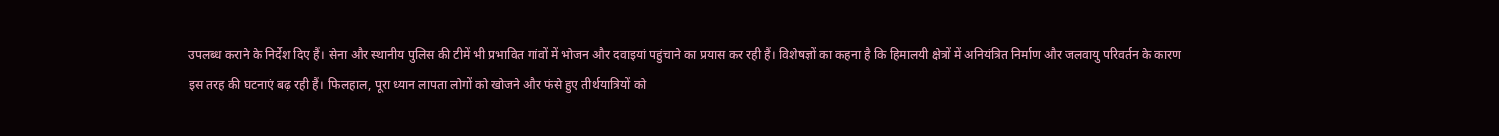उपलब्ध कराने के निर्देश दिए हैं। सेना और स्थानीय पुलिस की टीमें भी प्रभावित गांवों में भोजन और दवाइयां पहुंचाने का प्रयास कर रही हैं। विशेषज्ञों का कहना है कि हिमालयी क्षेत्रों में अनियंत्रित निर्माण और जलवायु परिवर्तन के कारण इस तरह की घटनाएं बढ़ रही हैं। फिलहाल, पूरा ध्यान लापता लोगों को खोजने और फंसे हुए तीर्थयात्रियों को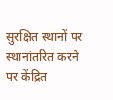सुरक्षित स्थानों पर स्थानांतरित करने पर केंद्रित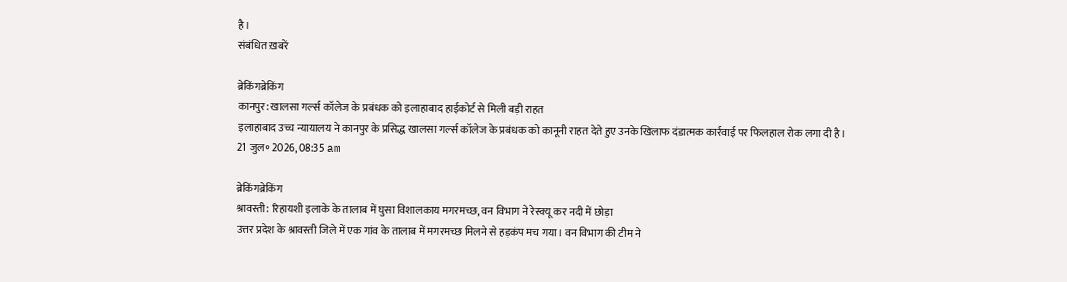है।
संबंधित ख़बरें

ब्रेकिंगब्रेकिंग
कानपुर: खालसा गर्ल्स कॉलेज के प्रबंधक को इलाहाबाद हाईकोर्ट से मिली बड़ी राहत
इलाहाबाद उच्च न्यायालय ने कानपुर के प्रसिद्ध खालसा गर्ल्स कॉलेज के प्रबंधक को कानूनी राहत देते हुए उनके खिलाफ दंडात्मक कार्रवाई पर फिलहाल रोक लगा दी है।
21 जुल॰ 2026, 08:35 am

ब्रेकिंगब्रेकिंग
श्रावस्ती: रिहायशी इलाके के तालाब में घुसा विशालकाय मगरमच्छ, वन विभाग ने रेस्क्यू कर नदी में छोड़ा
उत्तर प्रदेश के श्रावस्ती जिले में एक गांव के तालाब में मगरमच्छ मिलने से हड़कंप मच गया। वन विभाग की टीम ने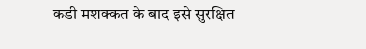कडी मशक्कत के बाद इसे सुरक्षित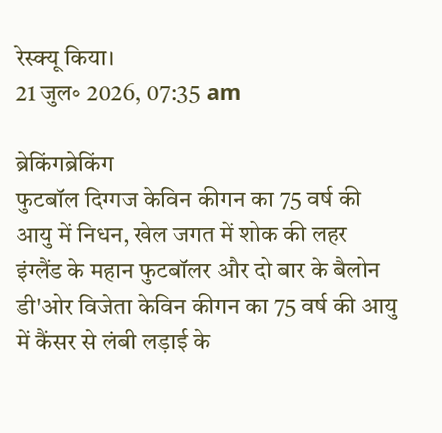रेस्क्यू किया।
21 जुल॰ 2026, 07:35 am

ब्रेकिंगब्रेकिंग
फुटबॉल दिग्गज केविन कीगन का 75 वर्ष की आयु में निधन, खेल जगत में शोक की लहर
इंग्लैंड के महान फुटबॉलर और दो बार के बैलोन डी'ओर विजेता केविन कीगन का 75 वर्ष की आयु में कैंसर से लंबी लड़ाई के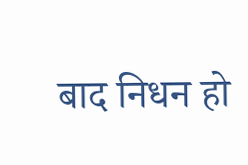बाद निधन हो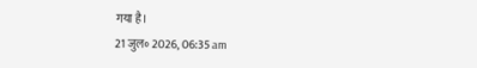गया है।
21 जुल॰ 2026, 06:35 am